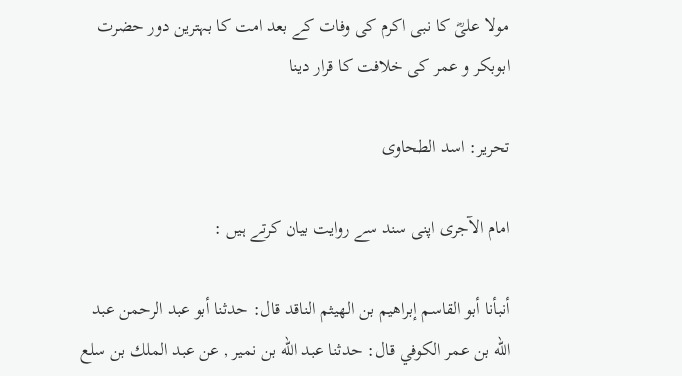مولا علیؓ کا نبی اکرم کی وفات کے بعد امت کا بہترین دور حضرت ابوبکر و عمر کی خلافت کا قرار دینا

تحریر: اسد الطحاوی

امام الآجری اپنی سند سے روایت بیان کرتے ہیں :

أنبأنا أبو القاسم إبراهيم بن الهيثم الناقد قال: حدثنا أبو عبد الرحمن عبد الله بن عمر الكوفي قال: حدثنا عبد الله بن نمير , عن عبد الملك بن سلع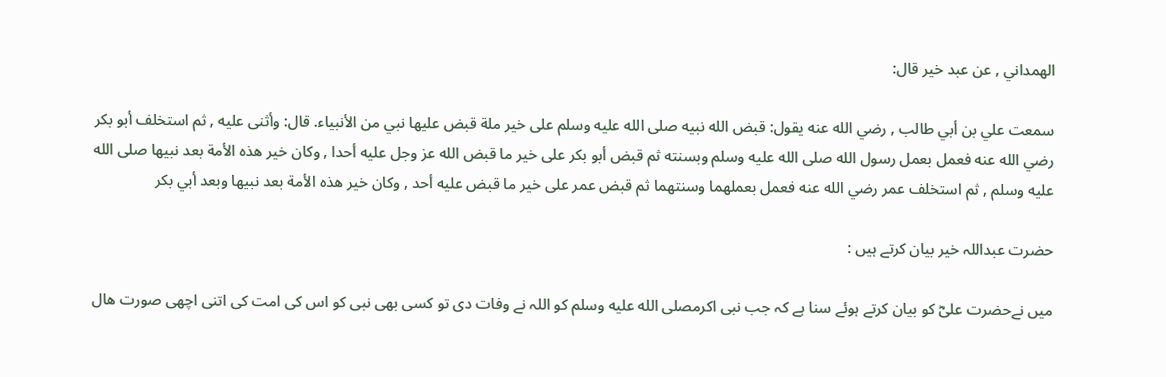الهمداني , عن عبد خير قال:

سمعت علي بن أبي طالب , رضي الله عنه يقول: قبض الله نبيه صلى الله عليه وسلم على خير ملة قبض عليها نبي من الأنبياء. قال: وأثنى عليه , ثم استخلف أبو بكر رضي الله عنه فعمل بعمل رسول الله صلى الله عليه وسلم وبسنته ثم قبض أبو بكر على خير ما قبض الله عز وجل عليه أحدا , وكان خير هذه الأمة بعد نبيها صلى الله عليه وسلم , ثم استخلف عمر رضي الله عنه فعمل بعملهما وسنتهما ثم قبض عمر على خير ما قبض عليه أحد , وكان خير هذه الأمة بعد نبيها وبعد أبي بكر

حضرت عبداللہ خیر بیان کرتے ہیں :

میں نےحضرت علیؓ کو بیان کرتے ہوئے سنا ہے کہ جب نبی اکرمصلى الله عليه وسلم کو اللہ نے وفات دی تو کسی بھی نبی کو اس کی امت کی اتنی اچھی صورت ھال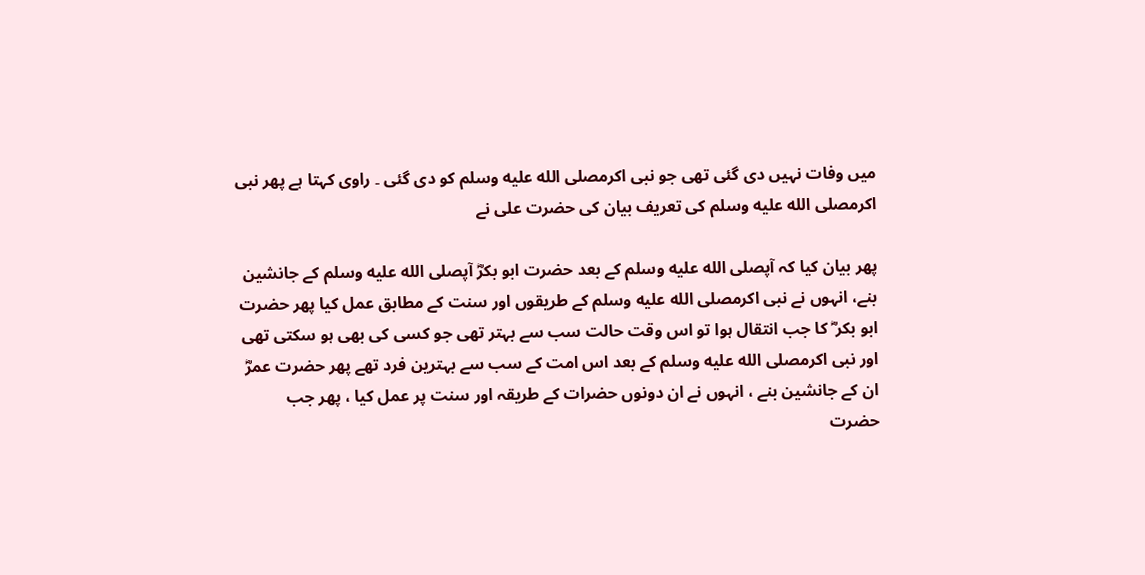میں وفات نہیں دی گئی تھی جو نبی اکرمصلى الله عليه وسلم کو دی گئی ۔ راوی کہتا ہے پھر نبی اکرمصلى الله عليه وسلم کی تعریف بیان کی حضرت علی نے

پھر بیان کیا کہ آپصلى الله عليه وسلم کے بعد حضرت ابو بکرؓ آپصلى الله عليه وسلم کے جانشین بنے، انہوں نے نبی اکرمصلى الله عليه وسلم کے طریقوں اور سنت کے مطابق عمل کیا پھر حضرت ابو بکر ؓ کا جب انتقال ہوا تو اس وقت حالت سب سے بہتر تھی جو کسی کی بھی ہو سکتی تھی اور نبی اکرمصلى الله عليه وسلم کے بعد اس امت کے سب سے بہترین فرد تھے پھر حضرت عمرؓ ان کے جانشین بنے ، انہوں نے ان دونوں حضرات کے طریقہ اور سنت پر عمل کیا ، پھر جب حضرت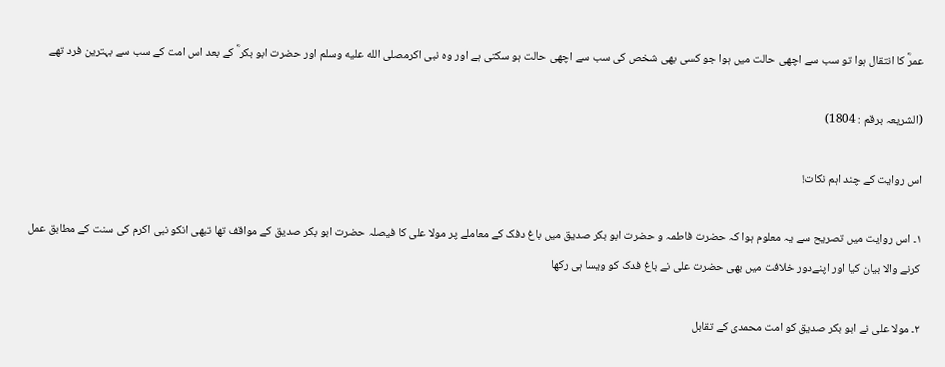عمرؓ کا انتقال ہوا تو سب سے اچھی حالت میں ہوا جو کسی بھی شخص کی سب سے اچھی حالت ہو سکتی ہے اور وہ نبی اکرمصلى الله عليه وسلم اور حضرت ابو بکر ؓ کے بعد اس امت کے سب سے بہترین فرد تھے

(الشریعہ برقم : 1804)

اس روایت کے چند اہم نکات!

۱۔ اس روایت میں تصریح سے یہ معلوم ہوا کہ حضرت فاطمہ و حضرت ابو بکر صدیق میں باغ دفک کے معاملے پر مولا علی کا فیصلہ حضرت ابو بکر صدیق کے مواقف تھا تبھی انکو نبی اکرم کی سنت کے مطابق عمل کرنے والا بیان کیا اور اپنےدور خلافت میں بھی حضرت علی نے باغ فدک کو ویسا ہی رکھا

۲۔ مولا علی نے ابو بکر صدیق کو امت محمدی کے تقابل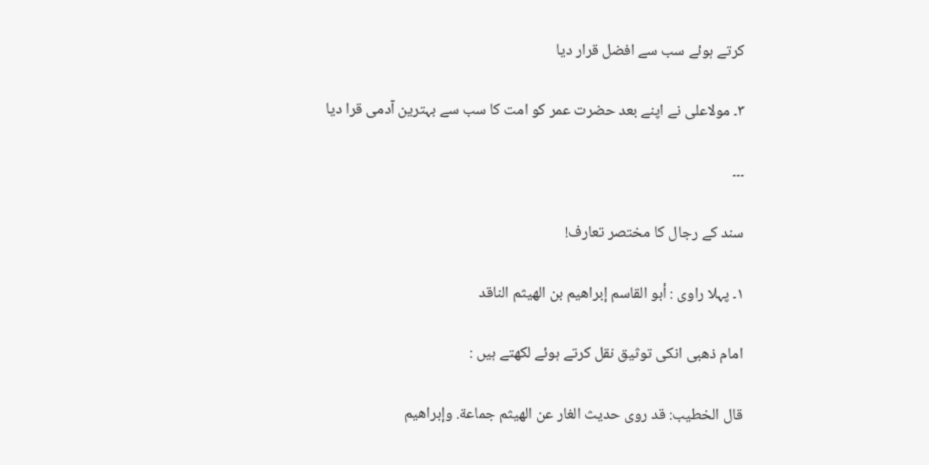کرتے ہوئے سب سے افضل قرار دیا

۳۔ مولاعلی نے اپنے بعد حضرت عمر کو امت کا سب سے بہترین آدمی قرا دیا

۔۔۔

سند کے رجال کا مختصر تعارف!

۱۔ پہلا راوی : أبو القاسم إبراهيم بن الهيثم الناقد

امام ذھبی انکی توثیق نقل کرتے ہوئے لکھتے ہیں :

قال الخطيب: قد روى حديث الغار عن الهيثم جماعة. وإبراهيم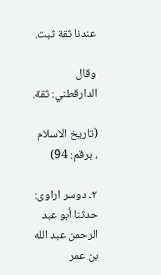عندنا ثقة ثبت.

وقال الدارقطني: ثقة.

(تاریخ الاسلام ، برقم: 94)

۲۔ دوسر اراوی: حدثنا أبو عبد الرحمن عبد الله بن عمر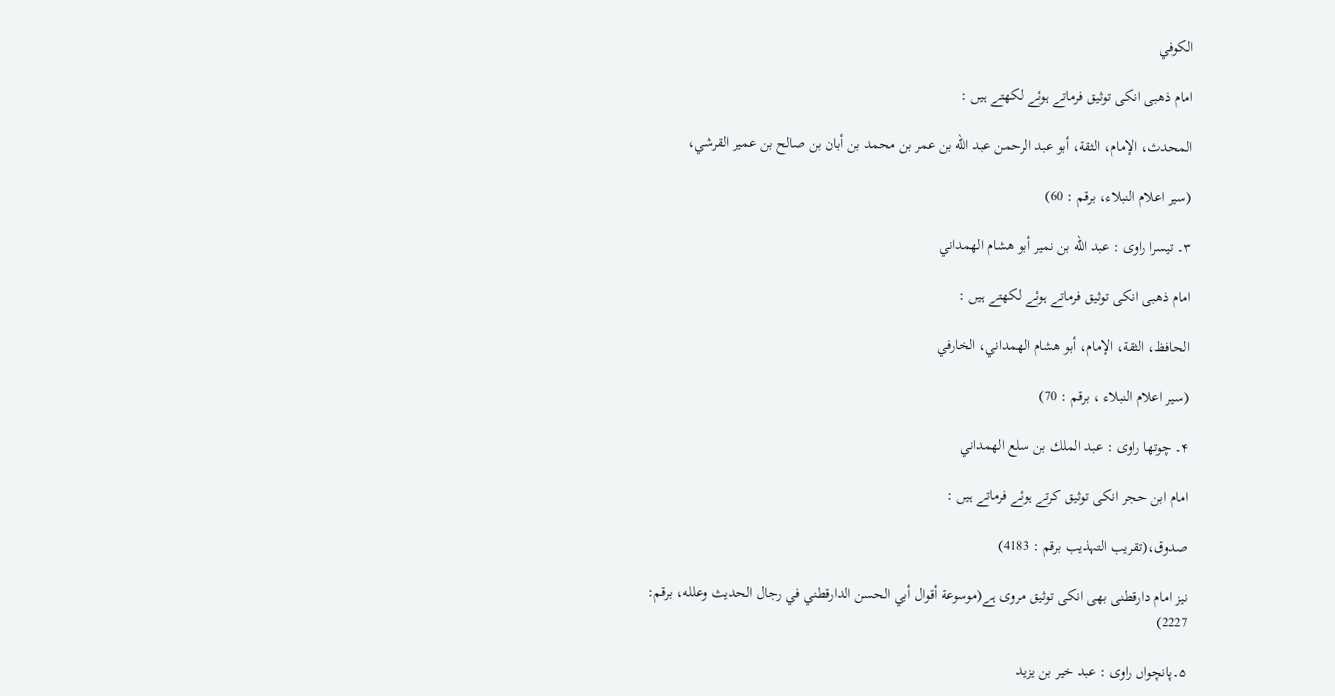الكوفي

امام ذھبی انکی توثیق فرماتے ہوئے لکھتے ہیں :

المحدث، الإمام، الثقة، أبو عبد الرحمن عبد الله بن عمر بن محمد بن أبان بن صالح بن عمير القرشي،

(سیر اعلام النبلاء، برقم : 60)

۳۔ تیسرا راوی : عبد الله بن نمير أبو هشام الهمداني

امام ذھبی انکی توثیق فرماتے ہوئے لکھتے ہیں :

الحافظ، الثقة، الإمام، أبو هشام الهمداني، الخارفي

(سیر اعلام النبلاء ، برقم : 70)

۴۔ چوتھا راوی : عبد الملك بن سلع الهمداني

امام ابن حجر انکی توثیق کرتے ہوئے فرماتے ہیں :

صدوق،(تقریب التہذیب برقم : 4183)

نیز امام دارقطنی بھی انکی توثیق مروی ہے(موسوعة أقوال أبي الحسن الدارقطني في رجال الحديث وعلله، برقم: 2227)

۵۔پانچواں راوی : عبد خير بن يزيد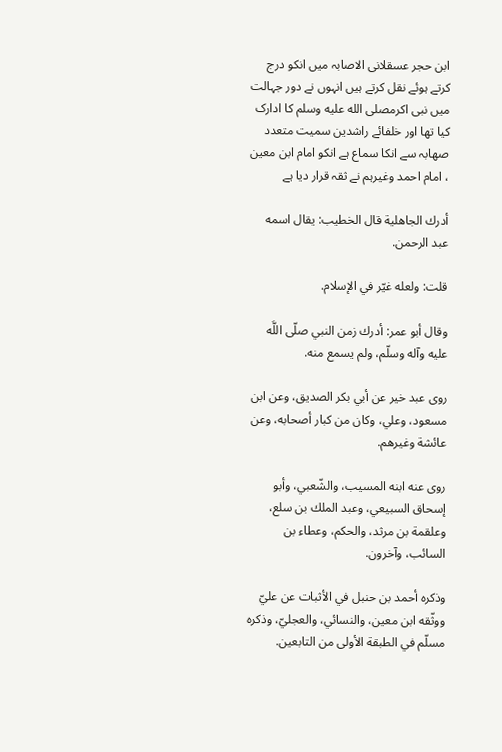ابن حجر عسقلانی الاصابہ میں انکو درج کرتے ہوئے نقل کرتے ہیں انہوں نے دور جہالت میں نبی اکرمصلى الله عليه وسلم کا ادارک کیا تھا اور خلفائے راشدین سمیت متعدد صھابہ سے انکا سماع ہے انکو امام ابن معین ، امام احمد وغیرہم نے ثقہ قرار دیا ہے

أدرك الجاهلية قال الخطيب: يقال اسمه عبد الرحمن.

قلت: ولعله غيّر في الإسلام.

وقال أبو عمر: أدرك زمن النبي صلّى اللَّه عليه وآله وسلّم، ولم يسمع منه.

روى عبد خير عن أبي بكر الصديق، وعن ابن مسعود، وعلي، وكان من كبار أصحابه، وعن عائشة وغيرهم.

روى عنه ابنه المسيب، والشّعبي، وأبو إسحاق السبيعي، وعبد الملك بن سلع، وعلقمة بن مرثد، والحكم، وعطاء بن السائب، وآخرون.

وذكره أحمد بن حنبل في الأثبات عن عليّ ووثّقه ابن معين، والنسائي، والعجليّ، وذكره مسلّم في الطبقة الأولى من التابعين.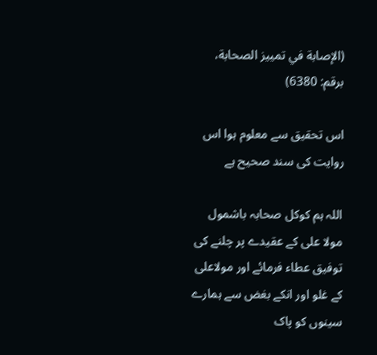(الإصابة في تمييز الصحابة، برقم: 6380)

اس تحقیق سے معلوم ہوا اس روایت کی سند صحیح ہے

اللہ ہم کوکل صحابہ باشمول مولا علی کے عقیدے پر چلنے کی توفیق عطاء فرمائے اور مولاعلی کے غلو اور انکے بغض سے ہمارے سینوں کو پاک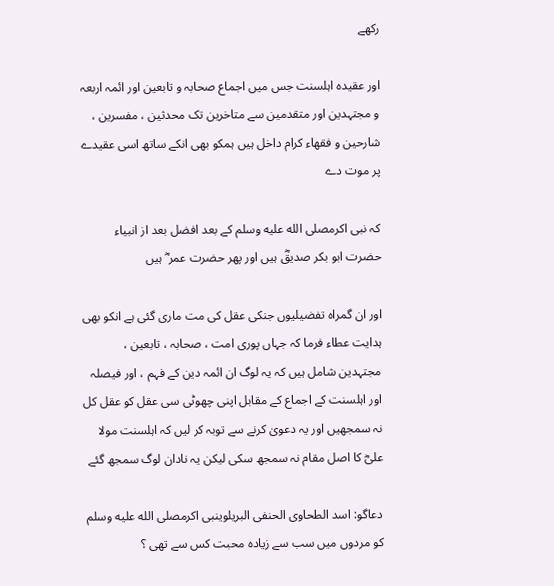رکھے

اور عقیدہ اہلسنت جس میں اجماع صحابہ و تابعین اور ائمہ اربعہ و مجتہدین اور متقدمین سے متاخرین تک محدثین ، مفسرین ، شارحین و فقھاء کرام داخل ہیں ہمکو بھی انکے ساتھ اسی عقیدے پر موت دے

کہ نبی اکرمصلى الله عليه وسلم کے بعد افضل بعد از انبیاء حضرت ابو بکر صدیقؓ ہیں اور پھر حضرت عمر ؓ ہیں

اور ان گمراہ تفضیلیوں جنکی عقل کی مت ماری گئی ہے انکو بھی ہدایت عطاء فرما کہ جہاں پوری امت ، صحابہ ، تابعین ، مجتہدین شامل ہیں کہ یہ لوگ ان ائمہ دین کے فہم ، اور فیصلہ اور اہلسنت کے اجماع کے مقابل اپنی چھوٹی سی عقل کو عقل کل نہ سمجھیں اور یہ دعویٰ کرنے سے توبہ کر لیں کہ اہلسنت مولا علیؓ کا اصل مقام نہ سمجھ سکی لیکن یہ نادان لوگ سمجھ گئے

دعاگو: اسد الطحاوی الحنفی البریلوینبی اکرمصلى الله عليه وسلم کو مردوں میں سب سے زیادہ محبت کس سے تھی ؟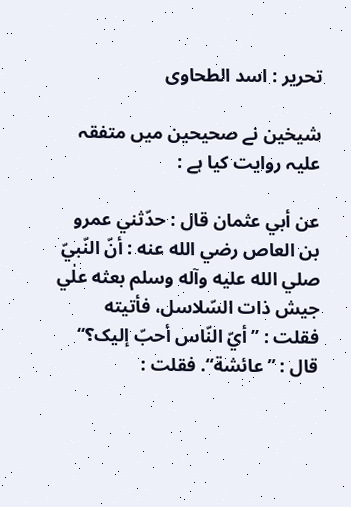تحریر : اسد الطحاوی

شیخین نے صحیحین میں متفقہ علیہ روایت کیا ہے :

عن أبي عثمان قال : حدّثني عمرو بن العاص رضي الله عنه : أنّ النّبيّ صلي الله عليه وآله وسلم بعثه علٰي جيش ذات السّلاسل، فأتيته فقلت : ’’أيّ النّاس أحبّ إليک؟‘‘ قال : ’’عائشة‘‘. فقلت :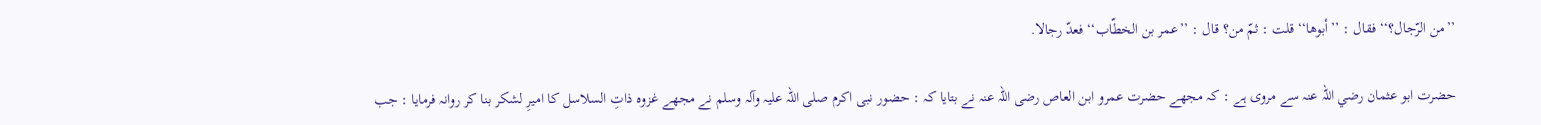’’من الرّجال؟‘‘ فقال : ’’أبوها‘‘ قلت : ثمّ من؟ قال : ’’عمر بن الخطّاب‘‘ فعدّ رجالا.

حضرت ابو عثمان رضي اللہ عنہ سے مروی ہے : کہ مجھے حضرت عمرو ابن العاص رضی اللہ عنہ نے بتایا کہ : حضور نبی اکرم صلی اللہ علیہ وآلہ وسلم نے مجھے غزوہ ذاتِ السلاسل کا امیرِ لشکر بنا کر روانہ فرمایا : جب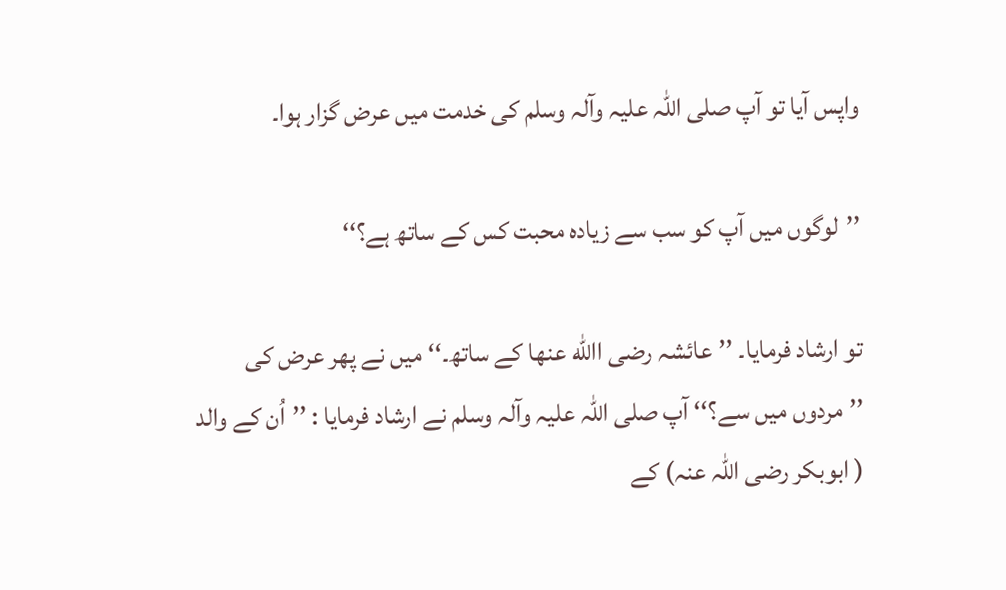واپس آیا تو آپ صلی اللہ علیہ وآلہ وسلم کی خدمت میں عرض گزار ہوا۔

’’لوگوں میں آپ کو سب سے زیادہ محبت کس کے ساتھ ہے؟‘‘

تو ارشاد فرمایا۔ ’’عائشہ رضی االله عنھا کے ساتھ۔‘‘ میں نے پھر عرض کی ’’مردوں میں سے؟‘‘ آپ صلی اللہ علیہ وآلہ وسلم نے ارشاد فرمایا : ’’اُن کے والد ( ابوبکر رضی اللہ عنہ) کے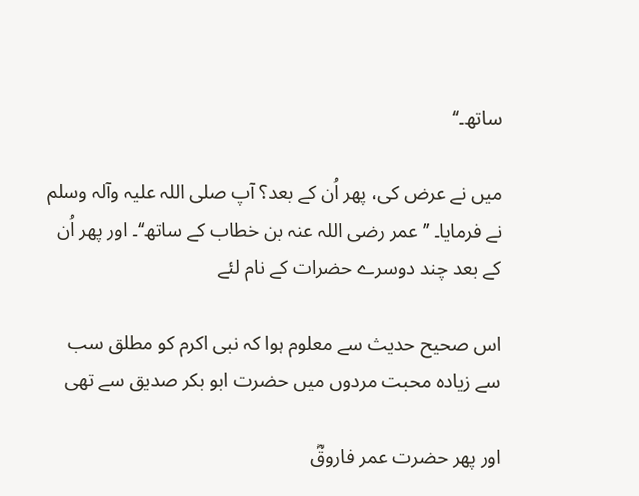ساتھ۔‘‘

میں نے عرض کی، پھر اُن کے بعد؟ آپ صلی اللہ علیہ وآلہ وسلم نے فرمایا۔ ’’عمر رضی اللہ عنہ بن خطاب کے ساتھ‘‘۔ اور پھر اُن کے بعد چند دوسرے حضرات کے نام لئے

اس صحیح حدیث سے معلوم ہوا کہ نبی اکرم کو مطلق سب سے زیادہ محبت مردوں میں حضرت ابو بکر صدیق سے تھی

اور پھر حضرت عمر فاروقؓ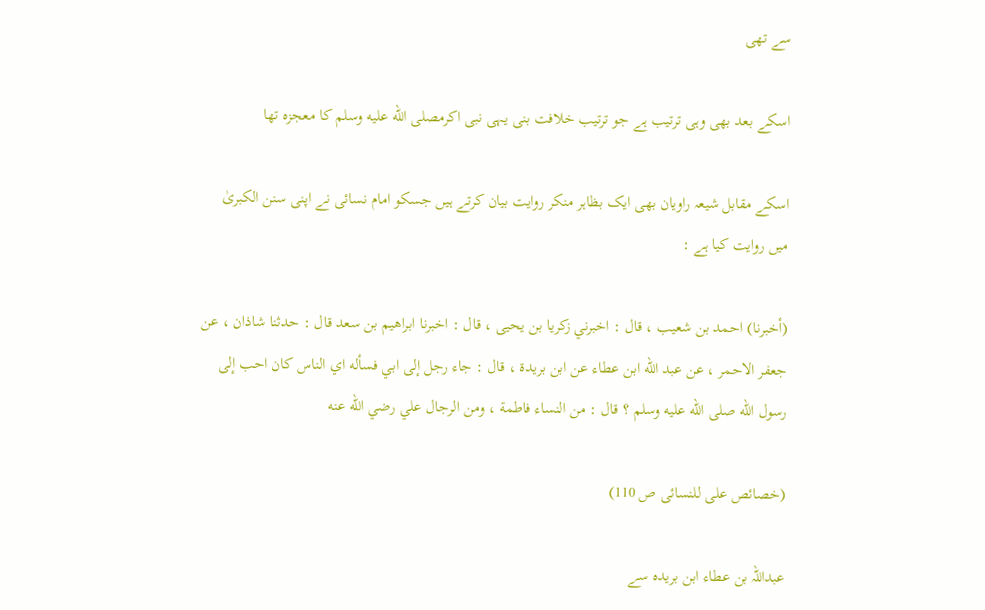سے تھی

اسکے بعد بھی وہی ترتیب ہے جو ترتیب خلافت بنی یہی نبی اکرمصلى الله عليه وسلم کا معجزہ تھا

اسکے مقابل شیعہ راویان بھی ایک بظاہر منکر روایت بیان کرتے ہیں جسکو امام نسائی نے اپنی سنن الکبریٰ میں روایت کیا ہے :

(أخبرنا) احمد بن شعيب ، قال : اخبرني زكريا بن يحيى ، قال : اخبرنا ابراهيم بن سعد قال : حدثنا شاذان ، عن جعفر الاحمر ، عن عبد الله ابن عطاء عن ابن بريدة ، قال : جاء رجل إلى ابي فسأله اي الناس كان احب إلى رسول الله صلى الله عليه وسلم ؟ قال : من النساء فاطمة ، ومن الرجال علي رضي الله عنه

(خصائص علی للنسائی ص 110)

عبداللہ بن عطاء ابن بریدہ سے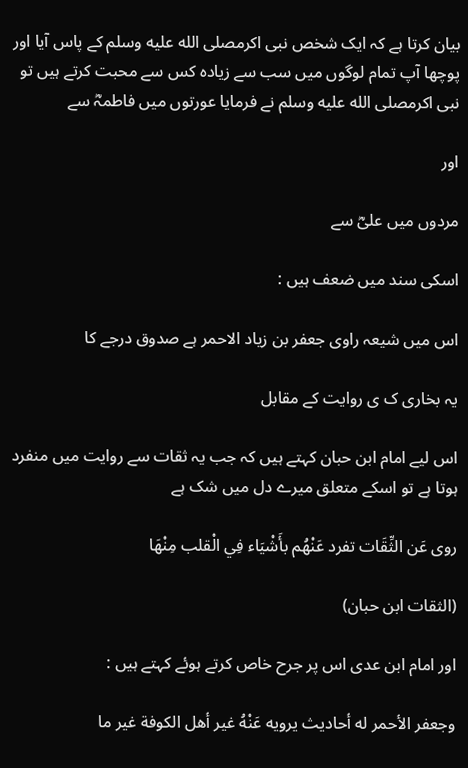بیان کرتا ہے کہ ایک شخص نبی اکرمصلى الله عليه وسلم کے پاس آیا اور پوچھا آپ تمام لوگوں میں سب سے زیادہ کس سے محبت کرتے ہیں تو نبی اکرمصلى الله عليه وسلم نے فرمایا عورتوں میں فاطمہؓ سے

اور

مردوں میں علیؓ سے

اسکی سند میں ضعف ہیں :

اس میں شیعہ راوی جعفر بن زیاد الاحمر ہے صدوق درجے کا

یہ بخاری ک ی روایت کے مقابل

اس لیے امام ابن حبان کہتے ہیں کہ جب یہ ثقات سے روایت میں منفرد ہوتا ہے تو اسکے متعلق میرے دل میں شک ہے

روى عَن الثِّقَات تفرد عَنْهُم بأَشْيَاء فِي الْقلب مِنْهَا

(الثقات ابن حبان)

اور امام ابن عدی اس پر جرح خاص کرتے ہوئے کہتے ہیں :

وجعفر الأحمر له أحاديث يرويه عَنْهُ غير أهل الكوفة غير ما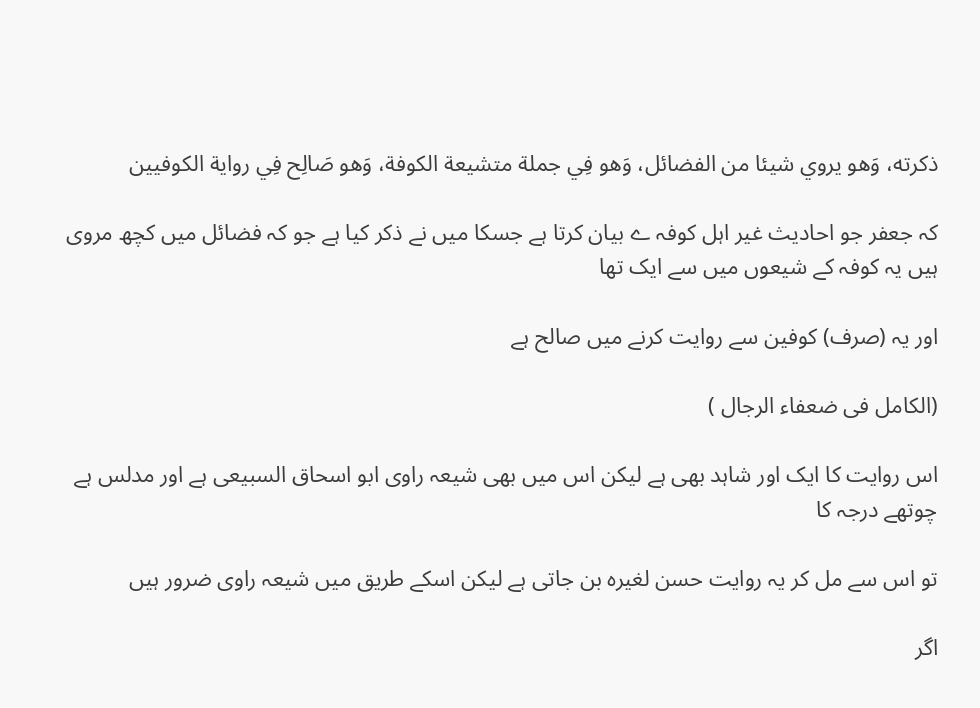ذكرته، وَهو يروي شيئا من الفضائل، وَهو فِي جملة متشيعة الكوفة، وَهو صَالِح فِي رواية الكوفيين

کہ جعفر جو احادیث غیر اہل کوفہ ے بیان کرتا ہے جسکا میں نے ذکر کیا ہے جو کہ فضائل میں کچھ مروی ہیں یہ کوفہ کے شیعوں میں سے ایک تھا

اور یہ (صرف) کوفین سے روایت کرنے میں صالح ہے

(الکامل فی ضعفاء الرجال )

اس روایت کا ایک اور شاہد بھی ہے لیکن اس میں بھی شیعہ راوی ابو اسحاق السبیعی ہے اور مدلس ہے چوتھے درجہ کا

تو اس سے مل کر یہ روایت حسن لغیرہ بن جاتی ہے لیکن اسکے طریق میں شیعہ راوی ضرور ہیں

اگر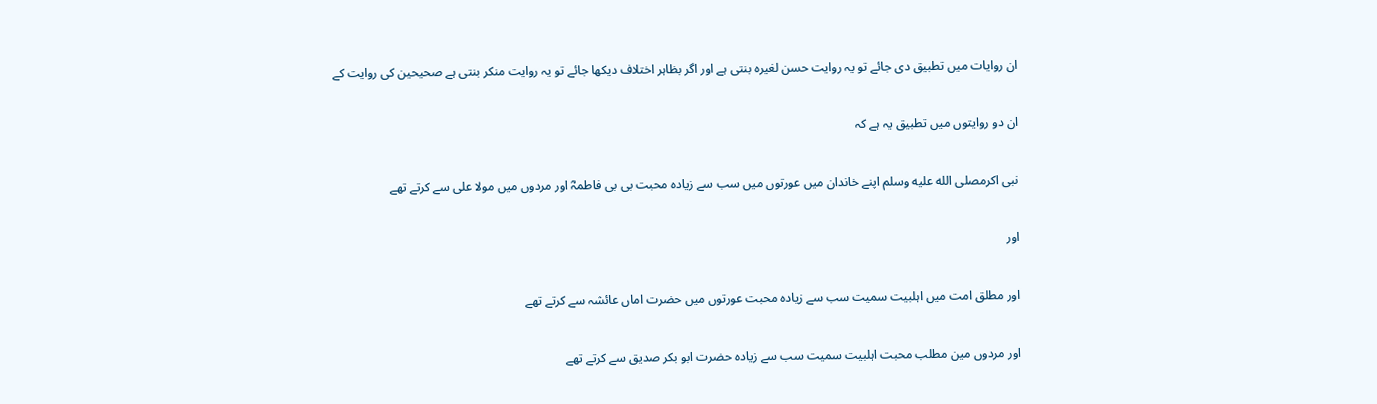ان روایات میں تطبیق دی جائے تو یہ روایت حسن لغیرہ بنتی ہے اور اگر بظاہر اختلاف دیکھا جائے تو یہ روایت منکر بنتی ہے صحیحین کی روایت کے

ان دو روایتوں میں تطبیق یہ ہے کہ

نبی اکرمصلى الله عليه وسلم اپنے خاندان میں عورتوں میں سب سے زیادہ محبت بی بی فاطمہؓ اور مردوں میں مولا علی سے کرتے تھے

اور

اور مطلق امت میں اہلبیت سمیت سب سے زیادہ محبت عورتوں میں حضرت اماں عائشہ سے کرتے تھے

اور مردوں مین مطلب محبت اہلبیت سمیت سب سے زیادہ حضرت ابو بکر صدیق سے کرتے تھے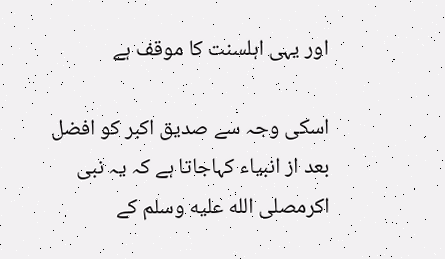اور یہی اہلسنت کا موقف ہے

اسکی وجہ سے صدیق اکبر کو افضل بعد از انبیاء کہاجاتا ہے کہ یہ نبی اکرمصلى الله عليه وسلم کے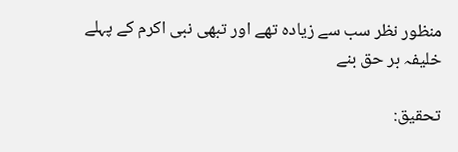منظور نظر سب سے زیادہ تھے اور تبھی نبی اکرم کے پہلے خلیفہ بر حق بنے

تحقیق: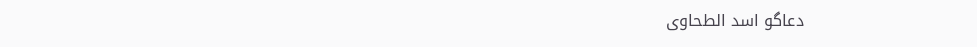دعاگو اسد الطحاوی